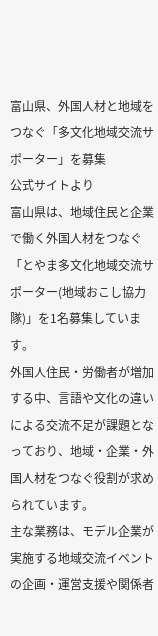富山県、外国人材と地域をつなぐ「多文化地域交流サポーター」を募集
公式サイトより
富山県は、地域住民と企業で働く外国人材をつなぐ「とやま多文化地域交流サポーター(地域おこし協力隊)」を1名募集しています。
外国人住民・労働者が増加する中、言語や文化の違いによる交流不足が課題となっており、地域・企業・外国人材をつなぐ役割が求められています。
主な業務は、モデル企業が実施する地域交流イベントの企画・運営支援や関係者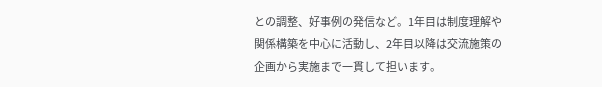との調整、好事例の発信など。1年目は制度理解や関係構築を中心に活動し、2年目以降は交流施策の企画から実施まで一貫して担います。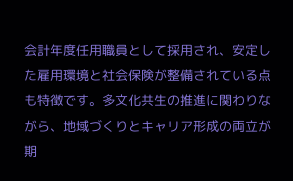会計年度任用職員として採用され、安定した雇用環境と社会保険が整備されている点も特徴です。多文化共生の推進に関わりながら、地域づくりとキャリア形成の両立が期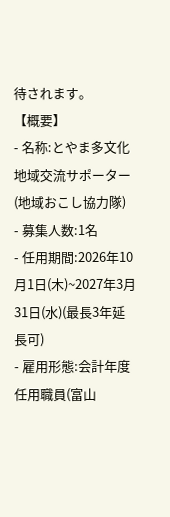待されます。
【概要】
- 名称:とやま多文化地域交流サポーター(地域おこし協力隊)
- 募集人数:1名
- 任用期間:2026年10月1日(木)~2027年3月31日(水)(最長3年延長可)
- 雇用形態:会計年度任用職員(富山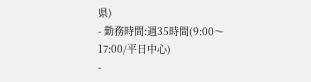県)
- 勤務時間:週35時間(9:00〜17:00/平日中心)
-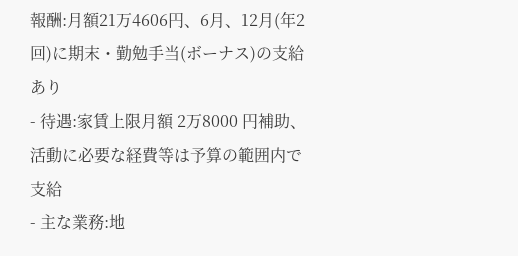報酬:月額21万4606円、6月、12月(年2回)に期末・勤勉手当(ボーナス)の支給あり
- 待遇:家賃上限月額 2万8000 円補助、活動に必要な経費等は予算の範囲内で支給
- 主な業務:地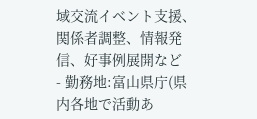域交流イベント支援、関係者調整、情報発信、好事例展開など
- 勤務地:富山県庁(県内各地で活動あ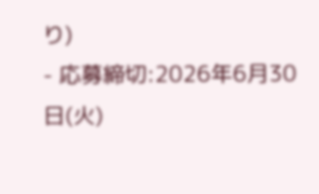り)
- 応募締切:2026年6月30日(火)